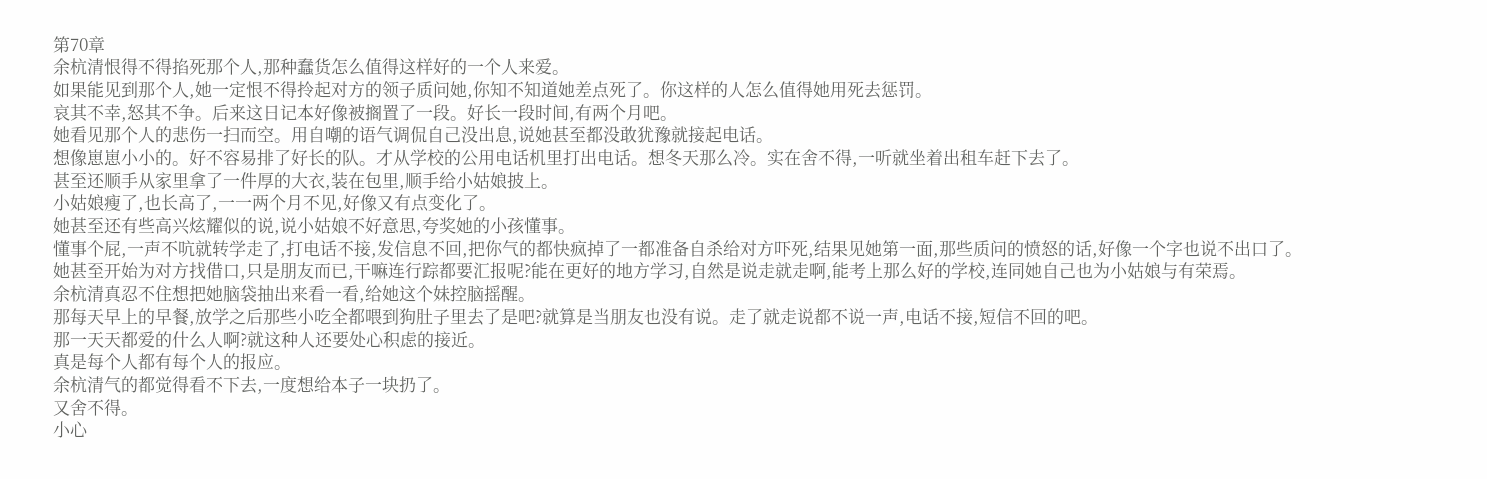第70章
余杭清恨得不得掐死那个人,那种蠢货怎么值得这样好的一个人来爱。
如果能见到那个人,她一定恨不得拎起对方的领子质问她,你知不知道她差点死了。你这样的人怎么值得她用死去惩罚。
哀其不幸,怒其不争。后来这日记本好像被搁置了一段。好长一段时间,有两个月吧。
她看见那个人的悲伤一扫而空。用自嘲的语气调侃自己没出息,说她甚至都没敢犹豫就接起电话。
想像崽崽小小的。好不容易排了好长的队。才从学校的公用电话机里打出电话。想冬天那么冷。实在舍不得,一听就坐着出租车赶下去了。
甚至还顺手从家里拿了一件厚的大衣,装在包里,顺手给小姑娘披上。
小姑娘瘦了,也长高了,一一两个月不见,好像又有点变化了。
她甚至还有些高兴炫耀似的说,说小姑娘不好意思,夸奖她的小孩懂事。
懂事个屁,一声不吭就转学走了,打电话不接,发信息不回,把你气的都快疯掉了一都准备自杀给对方吓死,结果见她第一面,那些质问的愤怒的话,好像一个字也说不出口了。
她甚至开始为对方找借口,只是朋友而已,干嘛连行踪都要汇报呢?能在更好的地方学习,自然是说走就走啊,能考上那么好的学校,连同她自己也为小姑娘与有荣焉。
余杭清真忍不住想把她脑袋抽出来看一看,给她这个妹控脑摇醒。
那每天早上的早餐,放学之后那些小吃全都喂到狗肚子里去了是吧?就算是当朋友也没有说。走了就走说都不说一声,电话不接,短信不回的吧。
那一天天都爱的什么人啊?就这种人还要处心积虑的接近。
真是每个人都有每个人的报应。
余杭清气的都觉得看不下去,一度想给本子一块扔了。
又舍不得。
小心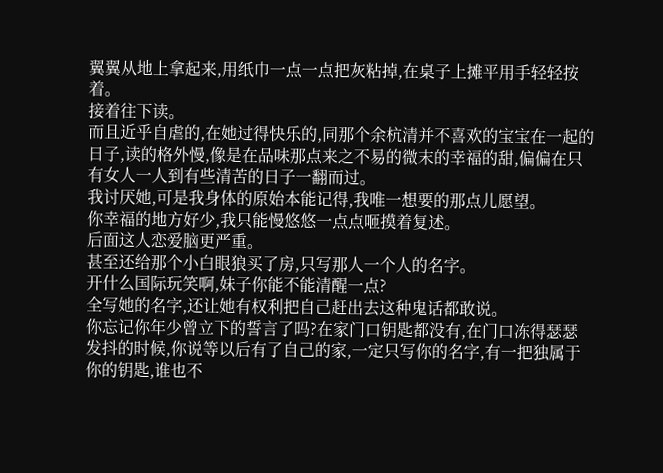翼翼从地上拿起来,用纸巾一点一点把灰粘掉,在桌子上摊平用手轻轻按着。
接着往下读。
而且近乎自虐的,在她过得快乐的,同那个余杭清并不喜欢的宝宝在一起的日子,读的格外慢,像是在品味那点来之不易的微末的幸福的甜,偏偏在只有女人一人到有些清苦的日子一翻而过。
我讨厌她,可是我身体的原始本能记得,我唯一想要的那点儿愿望。
你幸福的地方好少,我只能慢悠悠一点点咂摸着复述。
后面这人恋爱脑更严重。
甚至还给那个小白眼狼买了房,只写那人一个人的名字。
开什么国际玩笑啊,妹子你能不能清醒一点?
全写她的名字,还让她有权利把自己赶出去这种鬼话都敢说。
你忘记你年少曾立下的誓言了吗?在家门口钥匙都没有,在门口冻得瑟瑟发抖的时候,你说等以后有了自己的家,一定只写你的名字,有一把独属于你的钥匙,谁也不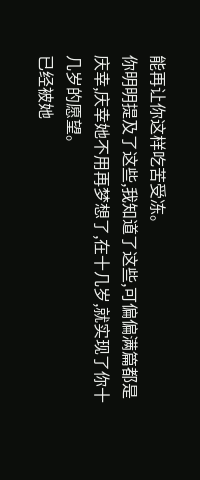能再让你这样吃苦受冻。
你明明提及了这些,我知道了这些,可偏偏满篇都是庆幸,庆幸她不用再梦想了,在十几岁,就实现了你十几岁的愿望。
已经被她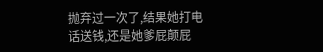抛弃过一次了,结果她打电话送钱,还是她爹屁颠屁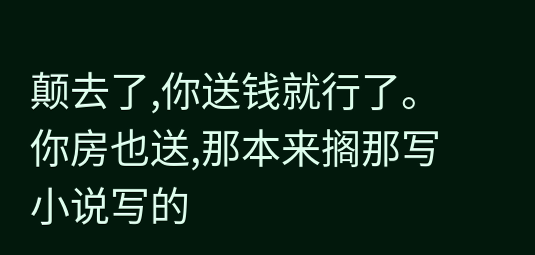颠去了,你送钱就行了。
你房也送,那本来搁那写小说写的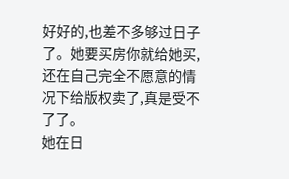好好的,也差不多够过日子了。她要买房你就给她买,还在自己完全不愿意的情况下给版权卖了,真是受不了了。
她在日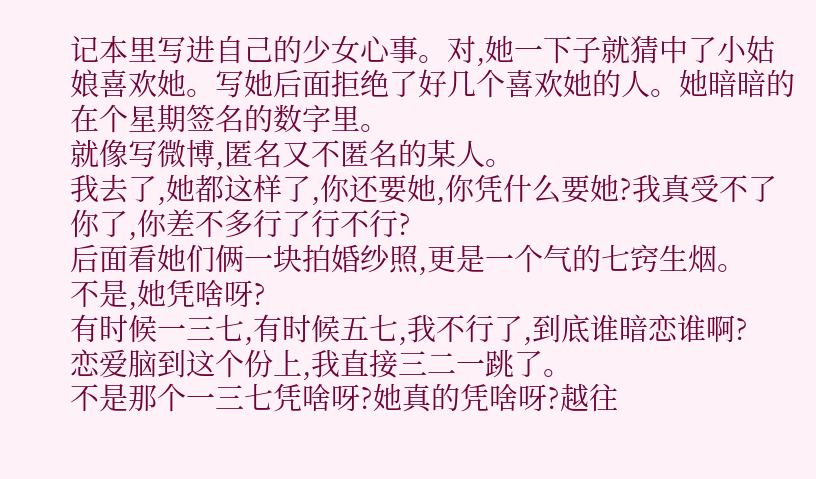记本里写进自己的少女心事。对,她一下子就猜中了小姑娘喜欢她。写她后面拒绝了好几个喜欢她的人。她暗暗的在个星期签名的数字里。
就像写微博,匿名又不匿名的某人。
我去了,她都这样了,你还要她,你凭什么要她?我真受不了你了,你差不多行了行不行?
后面看她们俩一块拍婚纱照,更是一个气的七窍生烟。
不是,她凭啥呀?
有时候一三七,有时候五七,我不行了,到底谁暗恋谁啊?
恋爱脑到这个份上,我直接三二一跳了。
不是那个一三七凭啥呀?她真的凭啥呀?越往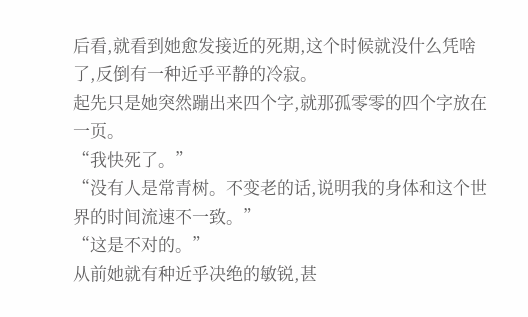后看,就看到她愈发接近的死期,这个时候就没什么凭啥了,反倒有一种近乎平静的冷寂。
起先只是她突然蹦出来四个字,就那孤零零的四个字放在一页。
“我快死了。”
“没有人是常青树。不变老的话,说明我的身体和这个世界的时间流速不一致。”
“这是不对的。”
从前她就有种近乎决绝的敏锐,甚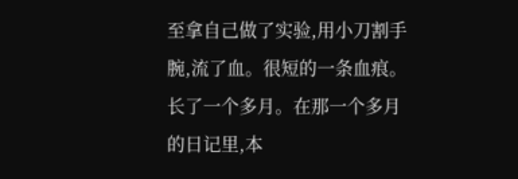至拿自己做了实验,用小刀割手腕,流了血。很短的一条血痕。长了一个多月。在那一个多月的日记里,本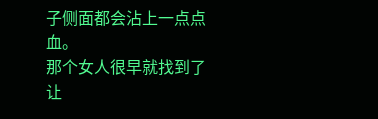子侧面都会沾上一点点血。
那个女人很早就找到了让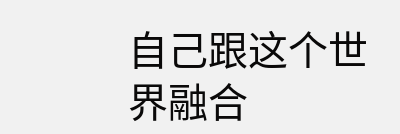自己跟这个世界融合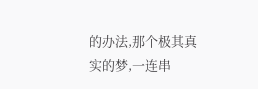的办法,那个极其真实的梦,一连串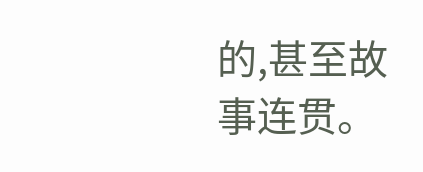的,甚至故事连贯。